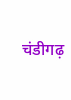चंडीगढ़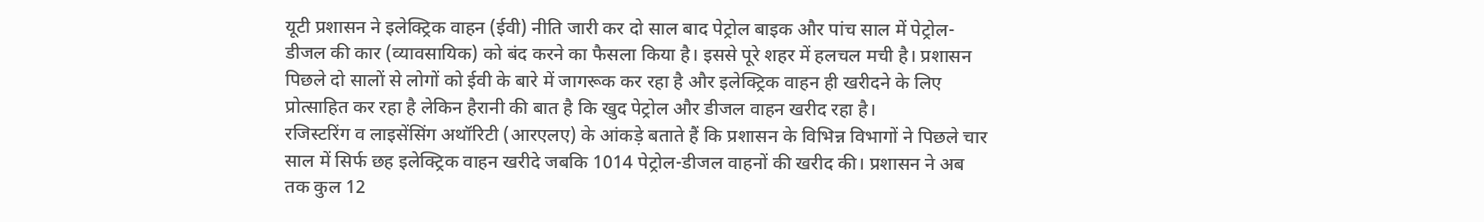यूटी प्रशासन ने इलेक्ट्रिक वाहन (ईवी) नीति जारी कर दो साल बाद पेट्रोल बाइक और पांच साल में पेट्रोल-डीजल की कार (व्यावसायिक) को बंद करने का फैसला किया है। इससे पूरे शहर में हलचल मची है। प्रशासन पिछले दो सालों से लोगों को ईवी के बारे में जागरूक कर रहा है और इलेक्ट्रिक वाहन ही खरीदने के लिए प्रोत्साहित कर रहा है लेकिन हैरानी की बात है कि खुद पेट्रोल और डीजल वाहन खरीद रहा है।
रजिस्टरिंग व लाइसेंसिंग अथॉरिटी (आरएलए) के आंकड़े बताते हैं कि प्रशासन के विभिन्न विभागों ने पिछले चार साल में सिर्फ छह इलेक्ट्रिक वाहन खरीदे जबकि 1014 पेट्रोल-डीजल वाहनों की खरीद की। प्रशासन ने अब तक कुल 12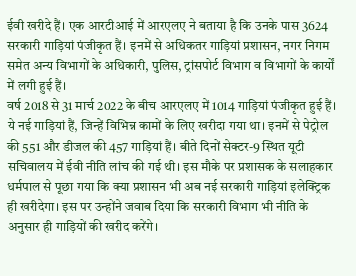ईवी खरीदे हैं। एक आरटीआई में आरएलए ने बताया है कि उनके पास 3624 सरकारी गाड़ियां पंजीकृत हैं। इनमें से अधिकतर गाड़ियां प्रशासन, नगर निगम समेत अन्य विभागों के अधिकारी, पुलिस, ट्रांसपोर्ट विभाग व विभागों के कार्यों में लगी हुई हैं।
वर्ष 2018 से 31 मार्च 2022 के बीच आरएलए में 1014 गाड़ियां पंजीकृत हुई हैं। ये नई गाड़ियां हैं, जिन्हें विभिन्न कामों के लिए खरीदा गया था। इनमें से पेट्रोल की 551 और डीजल की 457 गाड़ियां हैं। बीते दिनों सेक्टर-9 स्थित यूटी सचिवालय में ईवी नीति लांच की गई थी। इस मौके पर प्रशासक के सलाहकार धर्मपाल से पूछा गया कि क्या प्रशासन भी अब नई सरकारी गाड़ियां इलेक्ट्रिक ही खरीदेगा। इस पर उन्होंने जवाब दिया कि सरकारी विभाग भी नीति के अनुसार ही गाड़ियों की खरीद करेंगे।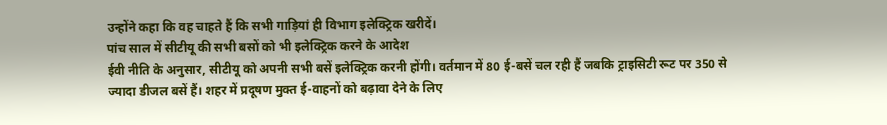उन्होंने कहा कि वह चाहते हैं कि सभी गाड़ियां ही विभाग इलेक्ट्रिक खरीदें।
पांच साल में सीटीयू की सभी बसों को भी इलेक्ट्रिक करने के आदेश
ईवी नीति के अनुसार, सीटीयू को अपनी सभी बसें इलेक्ट्रिक करनी होंगी। वर्तमान में 80 ई-बसें चल रही हैं जबकि ट्राइसिटी रूट पर 350 से ज्यादा डीजल बसें हैं। शहर में प्रदूषण मुक्त ई-वाहनों को बढ़ावा देने के लिए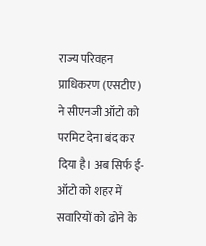राज्य परिवहन प्राधिकरण (एसटीए) ने सीएनजी ऑटो को परमिट देना बंद कर दिया है। अब सिर्फ ई-ऑटो को शहर में सवारियों को ढोने के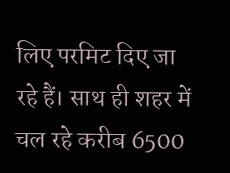लिए परमिट दिए जा रहे हैं। साथ ही शहर में चल रहे करीब 6500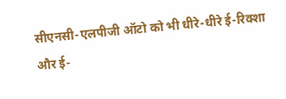सीएनसी-एलपीजी ऑटो को भी धीरे-धीरे ई-रिक्शा और ई-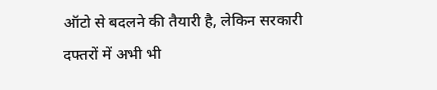ऑटो से बदलने की तैयारी है, लेकिन सरकारी दफ्तरों में अभी भी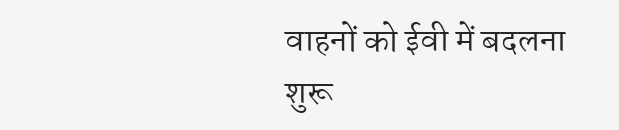वाहनों को ईवी में बदलना शुरू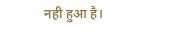नही हुआ है।